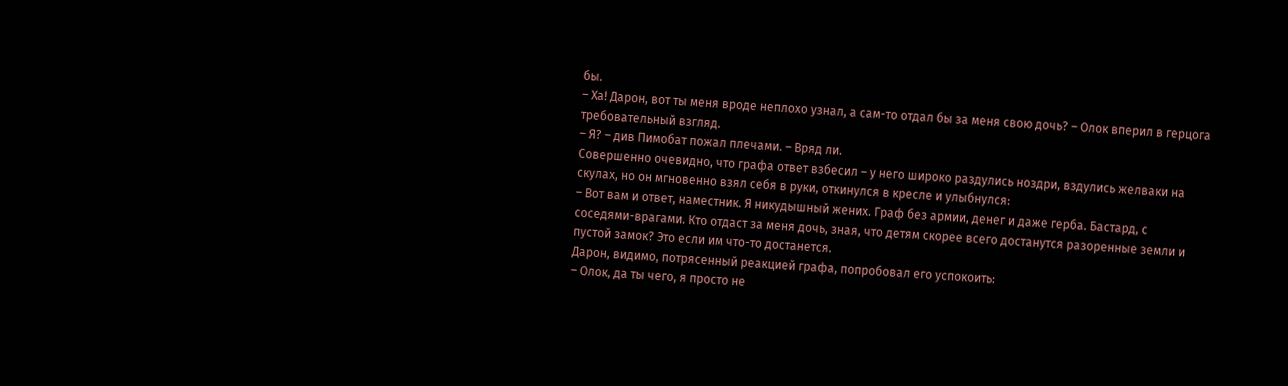бы.
– Ха! Дарон, вот ты меня вроде неплохо узнал, а сам-то отдал бы за меня свою дочь? – Олок вперил в герцога требовательный взгляд.
– Я? – див Пимобат пожал плечами. – Вряд ли.
Совершенно очевидно, что графа ответ взбесил – у него широко раздулись ноздри, вздулись желваки на скулах, но он мгновенно взял себя в руки, откинулся в кресле и улыбнулся:
– Вот вам и ответ, наместник. Я никудышный жених. Граф без армии, денег и даже герба. Бастард, с соседями-врагами. Кто отдаст за меня дочь, зная, что детям скорее всего достанутся разоренные земли и пустой замок? Это если им что-то достанется.
Дарон, видимо, потрясенный реакцией графа, попробовал его успокоить:
– Олок, да ты чего, я просто не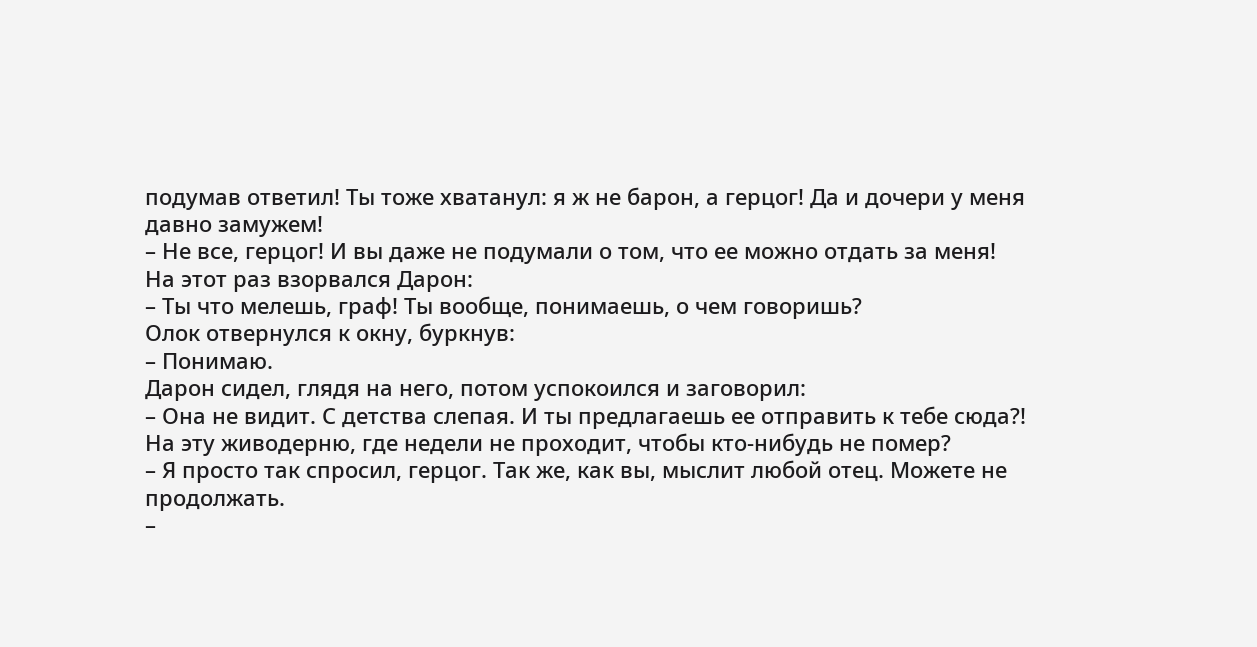подумав ответил! Ты тоже хватанул: я ж не барон, а герцог! Да и дочери у меня давно замужем!
– Не все, герцог! И вы даже не подумали о том, что ее можно отдать за меня!
На этот раз взорвался Дарон:
– Ты что мелешь, граф! Ты вообще, понимаешь, о чем говоришь?
Олок отвернулся к окну, буркнув:
– Понимаю.
Дарон сидел, глядя на него, потом успокоился и заговорил:
– Она не видит. С детства слепая. И ты предлагаешь ее отправить к тебе сюда?! На эту живодерню, где недели не проходит, чтобы кто-нибудь не помер?
– Я просто так спросил, герцог. Так же, как вы, мыслит любой отец. Можете не продолжать.
–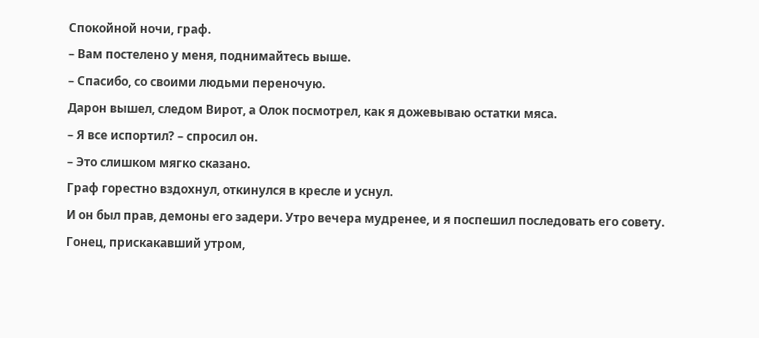Спокойной ночи, граф.
– Вам постелено у меня, поднимайтесь выше.
– Спасибо, со своими людьми переночую.
Дарон вышел, следом Вирот, а Олок посмотрел, как я дожевываю остатки мяса.
– Я все испортил? – спросил он.
– Это слишком мягко сказано.
Граф горестно вздохнул, откинулся в кресле и уснул.
И он был прав, демоны его задери. Утро вечера мудренее, и я поспешил последовать его совету.
Гонец, прискакавший утром,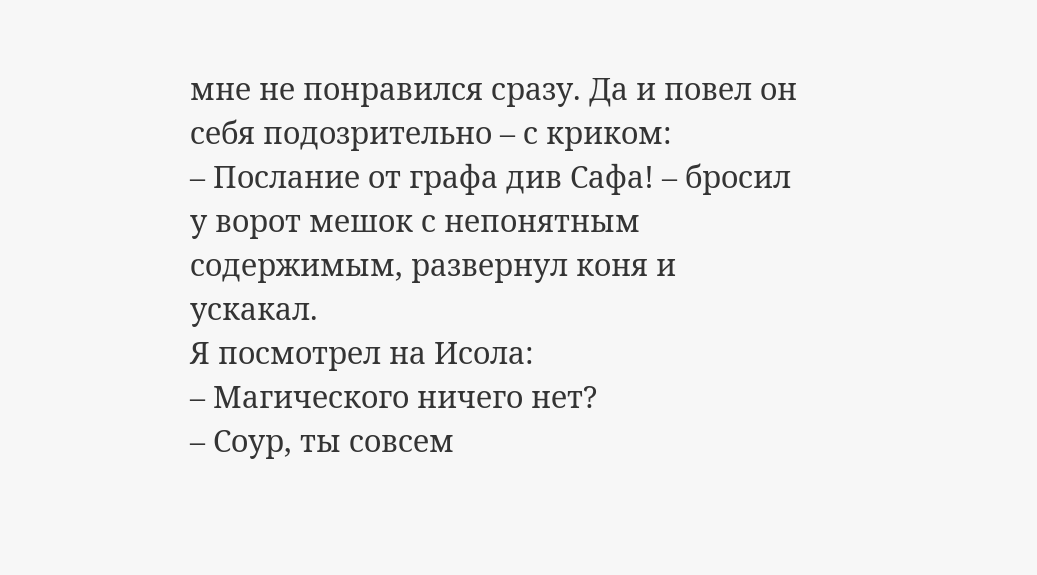мне не понравился сразу. Да и повел он себя подозрительно – с криком:
– Послание от графа див Сафа! – бросил у ворот мешок с непонятным содержимым, развернул коня и ускакал.
Я посмотрел на Исола:
– Магического ничего нет?
– Соур, ты совсем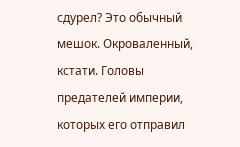сдурел? Это обычный мешок. Окроваленный, кстати. Головы предателей империи, которых его отправил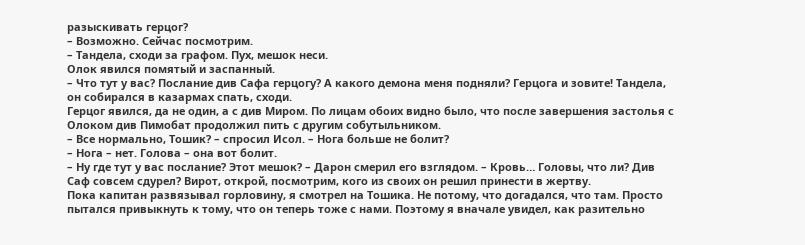разыскивать герцог?
– Возможно. Сейчас посмотрим.
– Тандела, сходи за графом. Пух, мешок неси.
Олок явился помятый и заспанный.
– Что тут у вас? Послание див Сафа герцогу? А какого демона меня подняли? Герцога и зовите! Тандела, он собирался в казармах спать, сходи.
Герцог явился, да не один, а с див Миром. По лицам обоих видно было, что после завершения застолья с Олоком див Пимобат продолжил пить с другим собутыльником.
– Все нормально, Тошик? – спросил Исол. – Нога больше не болит?
– Нога – нет. Голова – она вот болит.
– Ну где тут у вас послание? Этот мешок? – Дарон смерил его взглядом. – Кровь… Головы, что ли? Див Саф совсем сдурел? Вирот, открой, посмотрим, кого из своих он решил принести в жертву.
Пока капитан развязывал горловину, я смотрел на Тошика. Не потому, что догадался, что там. Просто пытался привыкнуть к тому, что он теперь тоже с нами. Поэтому я вначале увидел, как разительно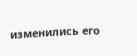изменились его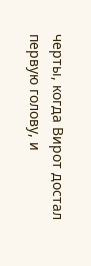черты, когда Вирот достал первую голову, и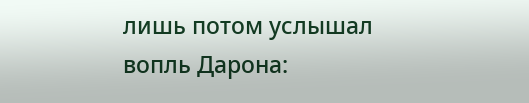лишь потом услышал вопль Дарона: